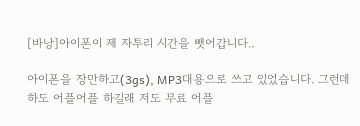[바낭]아이폰이 제 자투리 시간을 뺏어갑니다..

아이폰을 장만하고(3gs), MP3대용으로 쓰고 있었습니다. 그런데 하도 어플어플 하길래 저도 무료 어플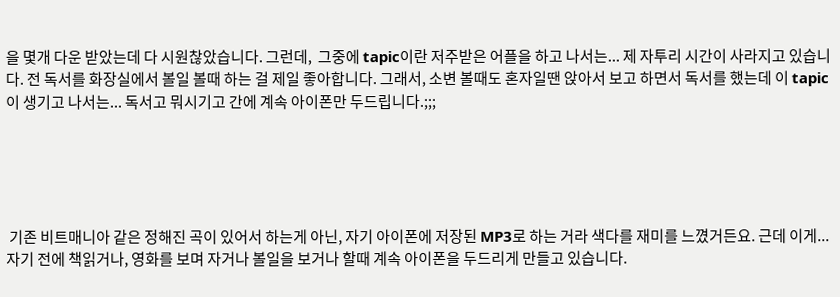을 몇개 다운 받았는데 다 시원찮았습니다. 그런데,  그중에 tapic이란 저주받은 어플을 하고 나서는... 제 자투리 시간이 사라지고 있습니다. 전 독서를 화장실에서 볼일 볼때 하는 걸 제일 좋아합니다. 그래서, 소변 볼때도 혼자일땐 앉아서 보고 하면서 독서를 했는데 이 tapic이 생기고 나서는... 독서고 뭐시기고 간에 계속 아이폰만 두드립니다.;;;





 기존 비트매니아 같은 정해진 곡이 있어서 하는게 아닌, 자기 아이폰에 저장된 MP3로 하는 거라 색다를 재미를 느꼈거든요. 근데 이게... 자기 전에 책읽거나, 영화를 보며 자거나 볼일을 보거나 할때 계속 아이폰을 두드리게 만들고 있습니다.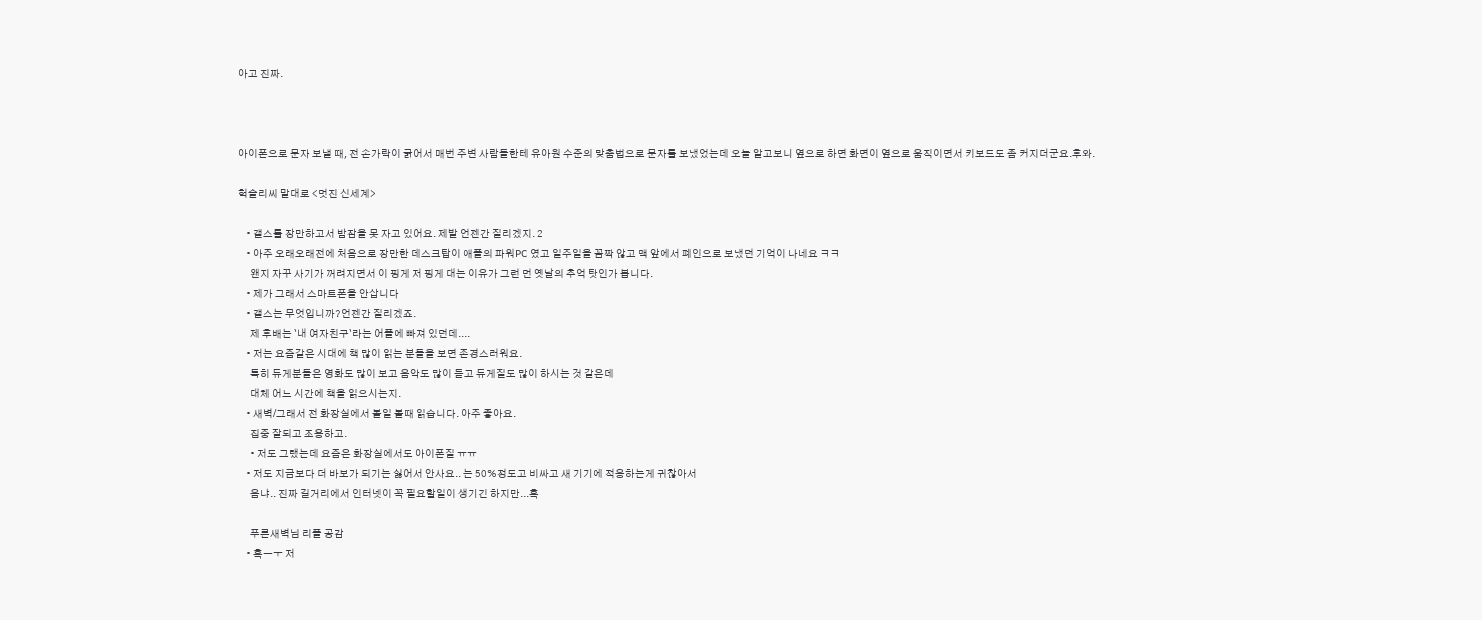아고 진짜.



아이폰으로 문자 보낼 때, 전 손가락이 굵어서 매번 주변 사람들한테 유아원 수준의 맞춤법으로 문자를 보냈었는데 오늘 알고보니 옆으로 하면 화면이 옆으로 움직이면서 키보드도 좀 커지더군요.후와.

헉슬리씨 말대로 <멋진 신세계>

    • 갤스를 장만하고서 밤잠을 못 자고 있어요. 제발 언젠간 질리겠지. 2
    • 아주 오래오래전에 처음으로 장만한 데스크탑이 애플의 파워PC 였고 일주일을 꼼짝 않고 맥 앞에서 폐인으로 보냈던 기억이 나네요 ㅋㅋ
      왠지 자꾸 사기가 꺼려지면서 이 핑게 저 핑게 대는 이유가 그런 먼 옛날의 추억 탓인가 봅니다.
    • 제가 그래서 스마트폰을 안삽니다
    • 갤스는 무엇입니까?언젠간 질리겠죠.
      제 후배는 `내 여자친구`라는 어플에 빠져 있던데....
    • 저는 요즘같은 시대에 책 많이 읽는 분들을 보면 존경스러워요.
      특히 듀게분들은 영화도 많이 보고 음악도 많이 듣고 듀게질도 많이 하시는 것 같은데
      대체 어느 시간에 책을 읽으시는지.
    • 새벽/그래서 전 화장실에서 볼일 볼때 읽습니다. 아주 좋아요.
      집중 잘되고 조용하고.
      • 저도 그랬는데 요즘은 화장실에서도 아이폰질 ㅠㅠ
    • 저도 지금보다 더 바보가 되기는 싫어서 안사요.. 는 50%정도고 비싸고 새 기기에 적응하는게 귀찮아서
      음냐.. 진짜 길거리에서 인터넷이 꼭 필요할일이 생기긴 하지만...흑

      푸른새벽님 리플 공감
    • 흑ㅡㅜ 저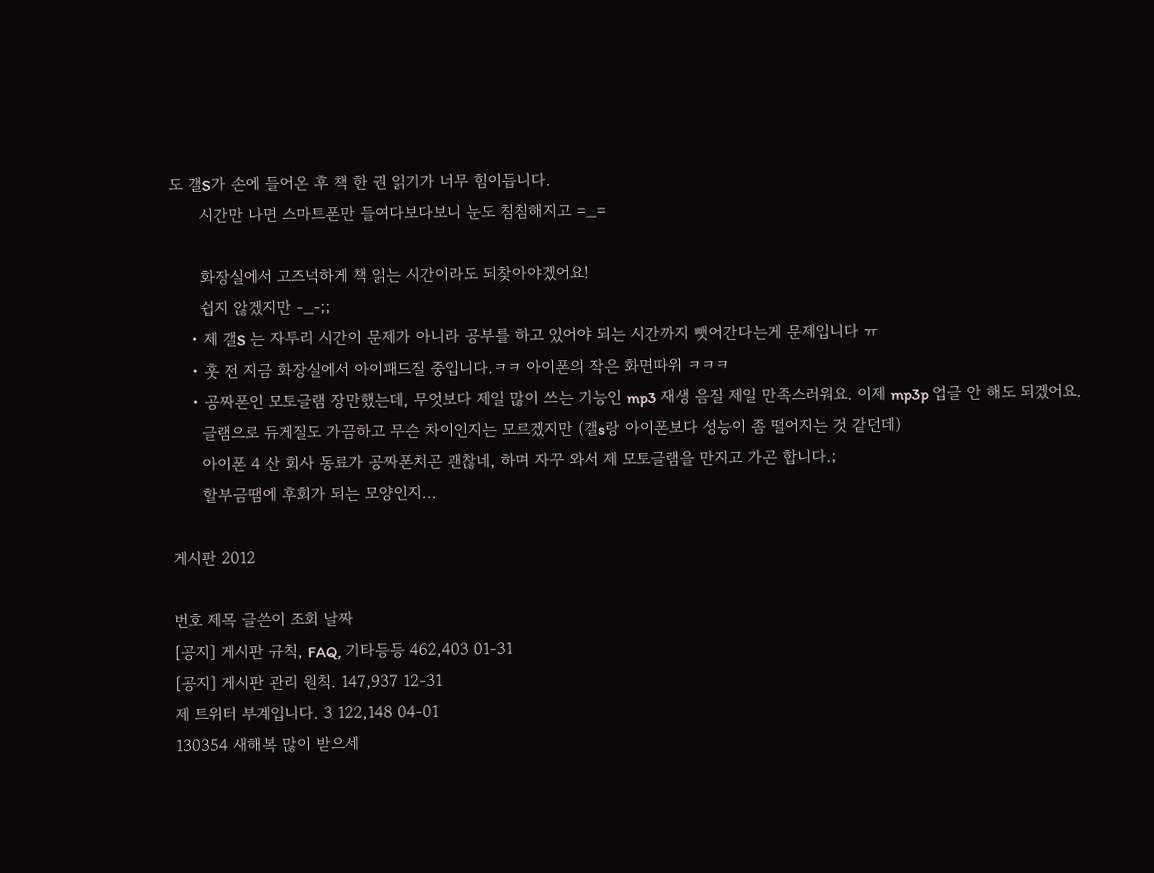도 갤S가 손에 들어온 후 책 한 권 읽기가 너무 힘이듭니다.
      시간만 나면 스마트폰만 들여다보다보니 눈도 침침해지고 =_=

      화장실에서 고즈넉하게 책 읽는 시간이라도 되찾아야겠어요!
      쉽지 않겠지만 -_-;;
    • 제 갤S 는 자투리 시간이 문제가 아니라 공부를 하고 있어야 되는 시간까지 뺏어간다는게 문제입니다 ㅠ
    • 훗 전 지금 화장실에서 아이패드질 중입니다.ㅋㅋ 아이폰의 작은 화면따위 ㅋㅋㅋ
    • 공짜폰인 모토글램 장만했는데, 무엇보다 제일 많이 쓰는 기능인 mp3 재생 음질 제일 만족스러워요. 이제 mp3p 업글 안 해도 되겠어요.
      글램으로 듀게질도 가끔하고 무슨 차이인지는 모르겠지만 (갤s랑 아이폰보다 성능이 좀 떨어지는 것 같던데)
      아이폰 4 산 회사 동료가 공짜폰치곤 괜찮네, 하며 자꾸 와서 제 모토글램을 만지고 가곤 합니다.;
      할부금땜에 후회가 되는 모양인지...

게시판 2012

번호 제목 글쓴이 조회 날짜
[공지] 게시판 규칙, FAQ, 기타등등 462,403 01-31
[공지] 게시판 관리 원칙. 147,937 12-31
제 트위터 부계입니다. 3 122,148 04-01
130354 새해복 많이 받으세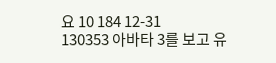요 10 184 12-31
130353 아바타 3를 보고 유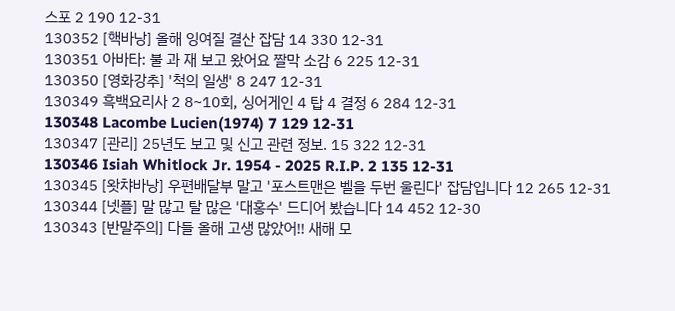스포 2 190 12-31
130352 [핵바낭] 올해 잉여질 결산 잡담 14 330 12-31
130351 아바타: 불 과 재 보고 왔어요 짤막 소감 6 225 12-31
130350 [영화강추] '척의 일생' 8 247 12-31
130349 흑백요리사 2 8~10회, 싱어게인 4 탑 4 결정 6 284 12-31
130348 Lacombe Lucien(1974) 7 129 12-31
130347 [관리] 25년도 보고 및 신고 관련 정보. 15 322 12-31
130346 Isiah Whitlock Jr. 1954 - 2025 R.I.P. 2 135 12-31
130345 [왓챠바낭] 우편배달부 말고 '포스트맨은 벨을 두번 울린다' 잡담입니다 12 265 12-31
130344 [넷플] 말 많고 탈 많은 '대홍수' 드디어 봤습니다 14 452 12-30
130343 [반말주의] 다들 올해 고생 많았어!! 새해 모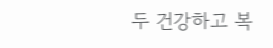두 건강하고 복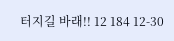터지길 바래!! 12 184 12-30